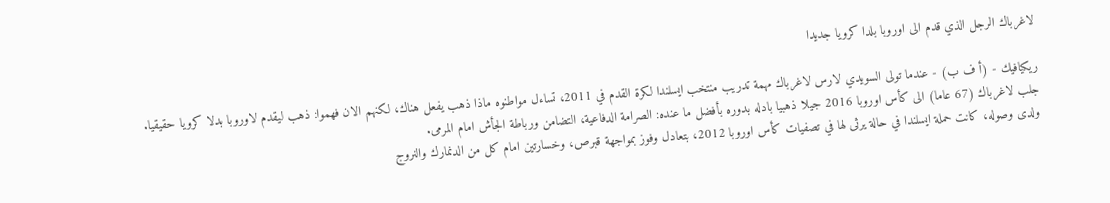لاغرباك الرجل الذي قدم الى اوروبا بلدا كرويا جديدا

ريكيافيك - (أ ف ب) - عندما تولى السويدي لارس لاغرباك مهمة تدريب منتخب ايسلندا لكرة القدم في 2011، تساءل مواطنوه ماذا ذهب يفعل هناك، لكنهم الان فهموا: ذهب ليقدم لاوروبا بدلا كرويا حقيقيا.
جلب لاغرباك (67 عاما) الى كأس اوروبا 2016 جيلا ذهبيا بادله بدوره بأفضل ما عنده: الصرامة الدفاعية، التضامن ورباطة الجأش امام المرمى.
ولدى وصوله، كانت حملة ايسلندا في حالة يرثى لها في تصفيات كأس اوروبا 2012، بتعادل وفوز بمواجهة قبرص، وخسارتين امام كل من الدنمارك والنروج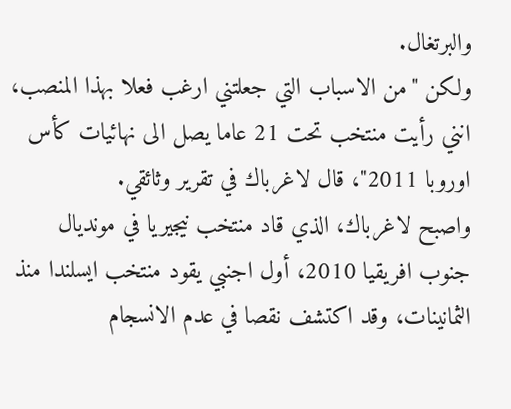والبرتغال.
ولكن "من الاسباب التي جعلتني ارغب فعلا بهذا المنصب، انني رأيت منتخب تحت 21 عاما يصل الى نهائيات كأس اوروبا 2011"، قال لاغرباك في تقرير وثائقي.
واصبح لاغرباك، الذي قاد منتخب نيجيريا في مونديال جنوب افريقيا 2010، أول اجنبي يقود منتخب ايسلندا منذ الثمانينات، وقد اكتشف نقصا في عدم الانسجام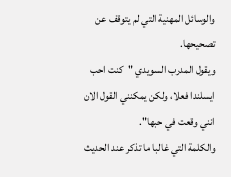والوسائل المهنية التي لم يتوقف عن تصحيحها.
ويقول المدرب السويدي "كنت احب ايسلندا فعلا، ولكن يمكنني القول الان انني وقعت في حبها".
والكلمة التي غالبا ما تذكر عند الحديث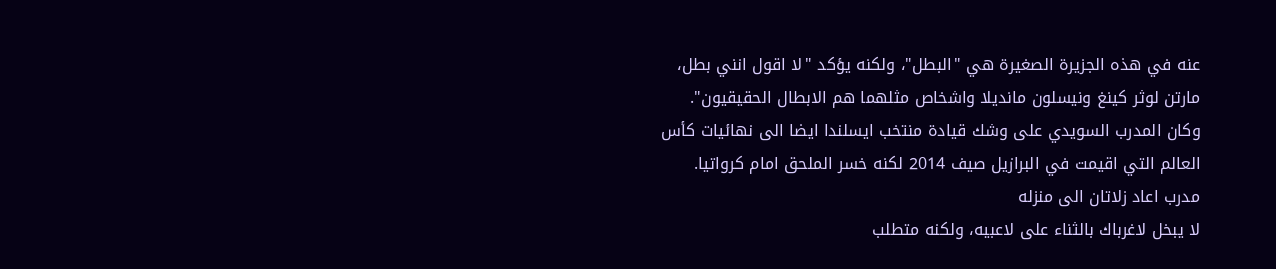عنه في هذه الجزيرة الصغيرة هي "البطل"، ولكنه يؤكد "لا اقول انني بطل، مارتن لوثر كينغ ونيسلون مانديلا واشخاص مثلهما هم الابطال الحقيقيون".
وكان المدرب السويدي على وشك قيادة منتخب ايسلندا ايضا الى نهائيات كأس العالم التي اقيمت في البرازيل صيف 2014 لكنه خسر الملحق امام كرواتيا.
مدرب اعاد زلاتان الى منزله
لا يبخل لاغرباك بالثناء على لاعبيه، ولكنه متطلب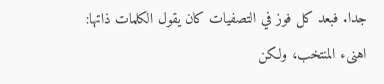جدا. فبعد كل فوز في التصفيات كان يقول الكلمات ذاتها: اهنىء المنتخب، ولكن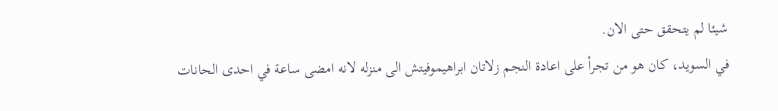شيئا لم يتحقق حتى الان.
في السويد، كان هو من تجرأ على اعادة النجم زلاتان ابراهيموفيتش الى منزله لانه امضى ساعة في احدى الحانات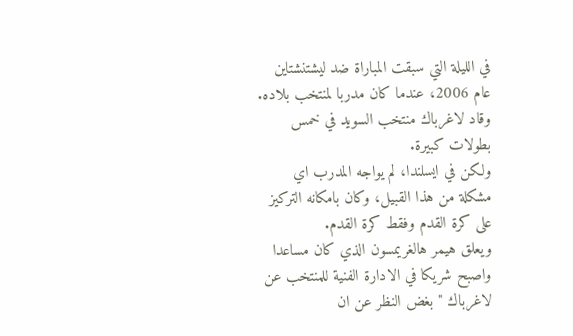في الليلة التي سبقت المباراة ضد ليشتنشتاين عام 2006، عندما كان مدربا لمنتخب بلاده.
وقاد لاغرباك منتخب السويد في خمس بطولات كبيرة.
ولكن في ايسلندا، لم يواجه المدرب اي مشكلة من هذا القبيل، وكان بامكانه التركيز على كرة القدم وفقط كرة القدم.
ويعلق هيمر هالغريمسون الذي كان مساعدا واصبح شريكا في الادارة الفنية للمنتخب عن لاغرباك "بغض النظر عن ان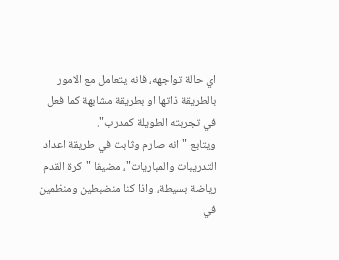اي حالة تواجهه، فانه يتعامل مع الامور بالطريقة ذاتها او بطريقة مشابهة كما فعل في تجربته الطويلة كمدرب".
ويتابع "انه صارم وثابت في طريقة اعداد التدريبات والمباريات"، مضيفا "كرة القدم رياضة بسيطة، واذا كنا منضبطين ومنظمين في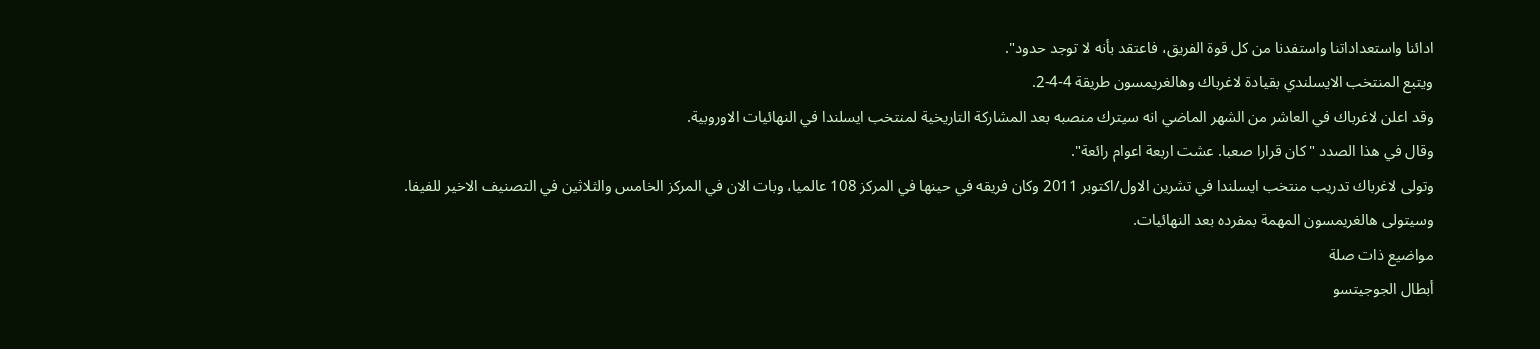ادائنا واستعداداتنا واستفدنا من كل قوة الفريق، فاعتقد بأنه لا توجد حدود".
ويتبع المنتخب الايسلندي بقيادة لاغرباك وهالغريمسون طريقة 4-4-2.
وقد اعلن لاغرباك في العاشر من الشهر الماضي انه سيترك منصبه بعد المشاركة التاريخية لمنتخب ايسلندا في النهائيات الاوروبية.
وقال في هذا الصدد "كان قرارا صعبا. عشت اربعة اعوام رائعة".
وتولى لاغرباك تدريب منتخب ايسلندا في تشرين الاول/اكتوبر 2011 وكان فريقه في حينها في المركز 108 عالميا، وبات الان في المركز الخامس والثلاثين في التصنيف الاخير للفيفا.
وسيتولى هالغريمسون المهمة بمفرده بعد النهائيات.
مواضيع ذات صلة
أبطال الجوجيتسو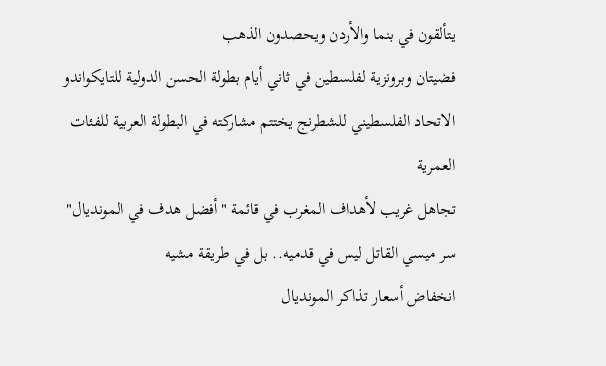يتألقون في بنما والأردن ويحصدون الذهب
فضيتان وبرونزية لفلسطين في ثاني أيام بطولة الحسن الدولية للتايكواندو
الاتحاد الفلسطيني للشطرنج يختتم مشاركته في البطولة العربية للفئات العمرية
تجاهل غريب لأهداف المغرب في قائمة "أفضل هدف في المونديال"
سر ميسي القاتل ليس في قدميه.. بل في طريقة مشيه
انخفاض أسعار تذاكر المونديال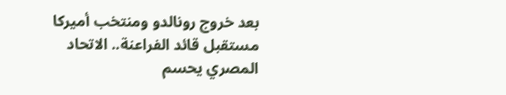بعد خروج رونالدو ومنتخب أميركا
مستقبل قائد الفراعنة.. الاتحاد المصري يحسم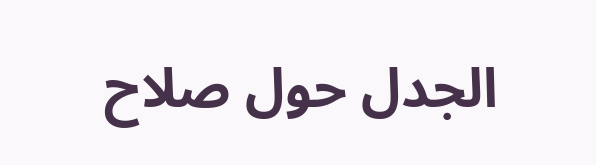الجدل حول صلاح